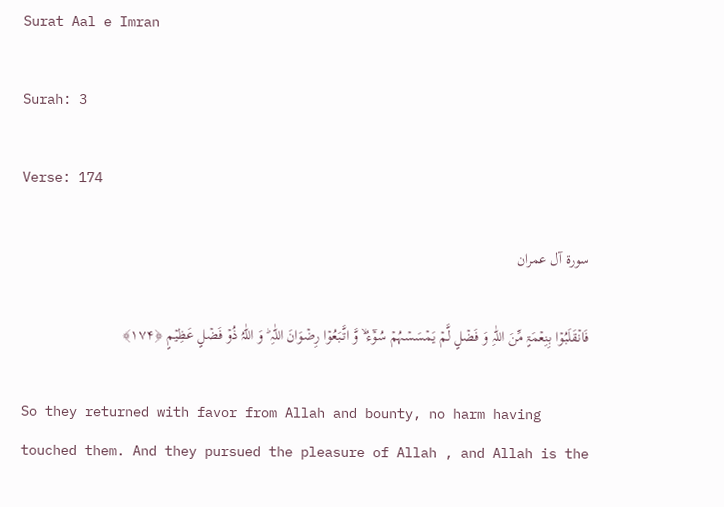Surat Aal e Imran

Surah: 3

Verse: 174

سورة آل عمران

فَانۡقَلَبُوۡا بِنِعۡمَۃٍ مِّنَ اللّٰہِ وَ فَضۡلٍ لَّمۡ یَمۡسَسۡہُمۡ سُوۡٓءٌ ۙ وَّ اتَّبَعُوۡا رِضۡوَانَ اللّٰہِ ؕ وَ اللّٰہُ ذُوۡ فَضۡلٍ عَظِیۡمٍ ﴿۱۷۴﴾

So they returned with favor from Allah and bounty, no harm having touched them. And they pursued the pleasure of Allah , and Allah is the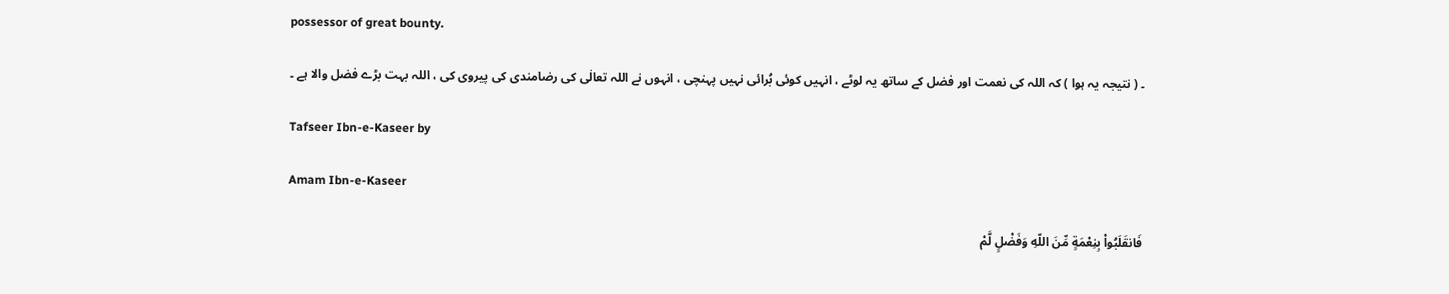possessor of great bounty.

۔ ( نتیجہ یہ ہوا ) کہ اللہ کی نعمت اور فضل کے ساتھ یہ لوٹے ، انہیں کوئی بُرائی نہیں پہنچی ، انہوں نے اللہ تعالٰی کی رضامندی کی پیروی کی ، اللہ بہت بڑے فضل والا ہے ۔

Tafseer Ibn-e-Kaseer by

Amam Ibn-e-Kaseer

فَانقَلَبُواْ بِنِعْمَةٍ مِّنَ اللّهِ وَفَضْلٍ لَّمْ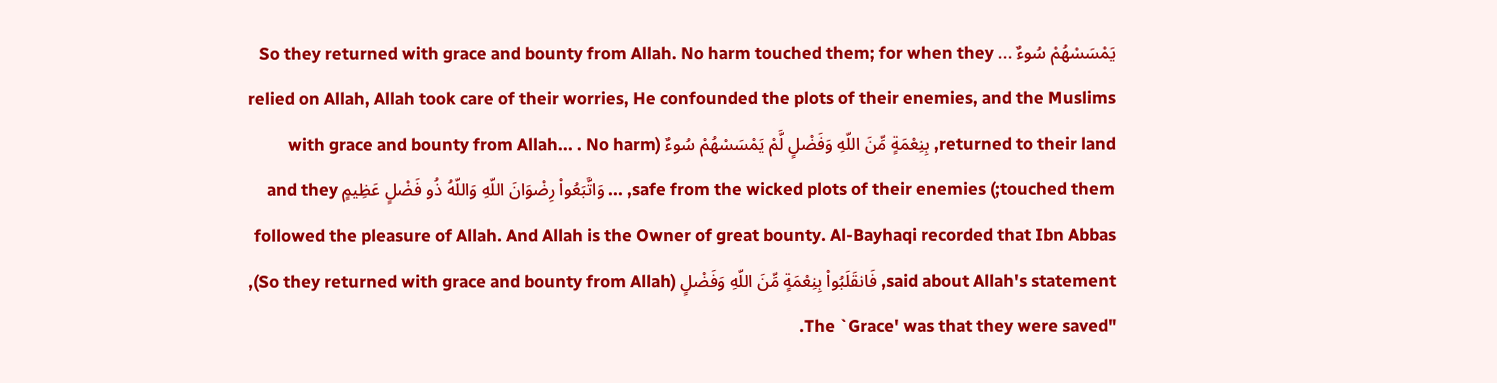يَمْسَسْهُمْ سُوءٌ ... So they returned with grace and bounty from Allah. No harm touched them; for when they relied on Allah, Allah took care of their worries, He confounded the plots of their enemies, and the Muslims returned to their land, بِنِعْمَةٍ مِّنَ اللّهِ وَفَضْلٍ لَّمْ يَمْسَسْهُمْ سُوءٌ (with grace and bounty from Allah... . No harm touched them;) safe from the wicked plots of their enemies, ... وَاتَّبَعُواْ رِضْوَانَ اللّهِ وَاللّهُ ذُو فَضْلٍ عَظِيمٍ and they followed the pleasure of Allah. And Allah is the Owner of great bounty. Al-Bayhaqi recorded that Ibn Abbas said about Allah's statement, فَانقَلَبُواْ بِنِعْمَةٍ مِّنَ اللّهِ وَفَضْلٍ (So they returned with grace and bounty from Allah), "The `Grace' was that they were saved.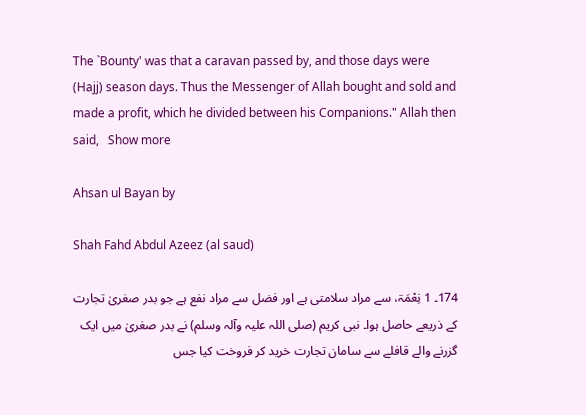The `Bounty' was that a caravan passed by, and those days were (Hajj) season days. Thus the Messenger of Allah bought and sold and made a profit, which he divided between his Companions." Allah then said,   Show more

Ahsan ul Bayan by

Shah Fahd Abdul Azeez (al saud)

174۔ 1 نِعْمَۃ، سے مراد سلامتی ہے اور فضل سے مراد نفع ہے جو بدر صغریٰ تجارت کے ذریعے حاصل ہوا۔ نبی کریم (صلی اللہ علیہ وآلہ وسلم) نے بدر صغریٰ میں ایک گزرنے والے قافلے سے سامان تجارت خرید کر فروخت کیا جس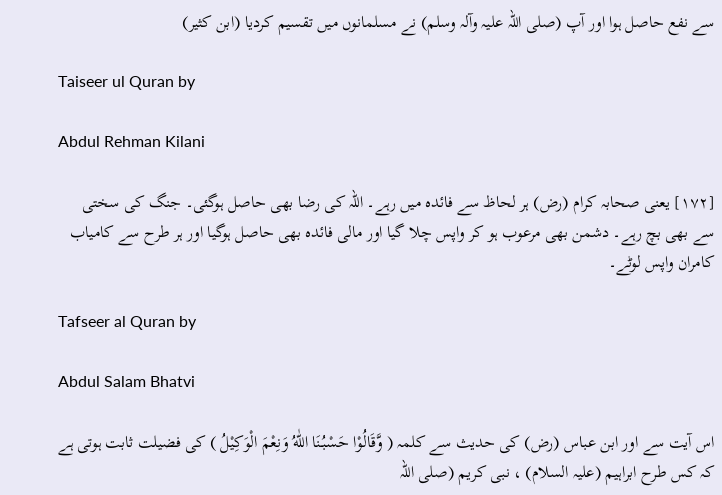سے نفع حاصل ہوا اور آپ (صلی اللہ علیہ وآلہ وسلم) نے مسلمانوں میں تقسیم کردیا (ابن کثیر)

Taiseer ul Quran by

Abdul Rehman Kilani

[١٧٢] یعنی صحابہ کرام (رض) ہر لحاظ سے فائدہ میں رہے۔ اللہ کی رضا بھی حاصل ہوگئی۔ جنگ کی سختی سے بھی بچ رہے۔ دشمن بھی مرعوب ہو کر واپس چلا گیا اور مالی فائدہ بھی حاصل ہوگیا اور ہر طرح سے کامیاب کامران واپس لوٹے۔

Tafseer al Quran by

Abdul Salam Bhatvi

اس آیت سے اور ابن عباس (رض) کی حدیث سے کلمہ ( وَّقَالُوْا حَسْبُنَا اللّٰهُ وَنِعْمَ الْوَكِيْلُ ) کی فضیلت ثابت ہوتی ہے کہ کس طرح ابراہیم (علیہ السلام) ، نبی کریم (صلی اللہ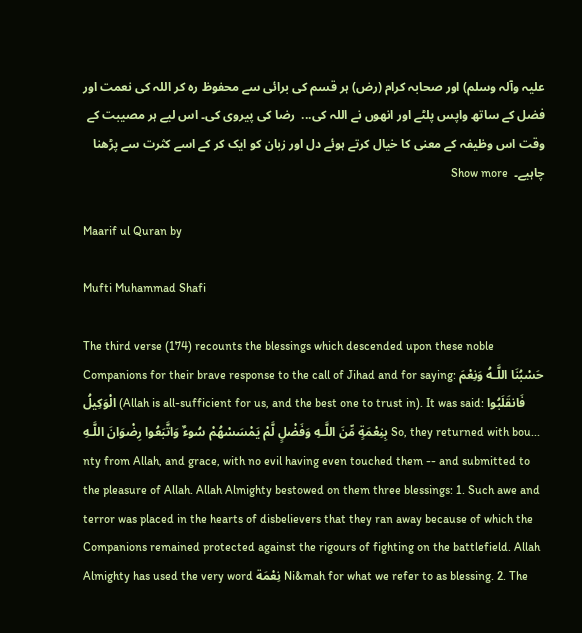علیہ وآلہ وسلم) اور صحابہ کرام (رض) ہر قسم کی برائی سے محفوظ رہ کر اللہ کی نعمت اور فضل کے ساتھ واپس پلٹے اور انھوں نے اللہ کی...  رضا کی پیروی کی۔ اس لیے ہر مصیبت کے وقت اس وظیفہ کے معنی کا خیال کرتے ہوئے دل اور زبان کو ایک کر کے اسے کثرت سے پڑھنا چاہیے۔  Show more

Maarif ul Quran by

Mufti Muhammad Shafi

The third verse (174) recounts the blessings which descended upon these noble Companions for their brave response to the call of Jihad and for saying: حَسْبُنَا اللَّـهُ وَنِعْمَ الْوَكِيلُ (Allah is all-sufficient for us, and the best one to trust in). It was said: فَانقَلَبُوا بِنِعْمَةٍ مِّنَ اللَّـهِ وَفَضْلٍ لَّمْ يَمْسَسْهُمْ سُوءٌ وَاتَّبَعُوا رِ‌ضْوَانَ اللَّـهِ So, they returned with bou... nty from Allah, and grace, with no evil having even touched them -- and submitted to the pleasure of Allah. Allah Almighty bestowed on them three blessings: 1. Such awe and terror was placed in the hearts of disbelievers that they ran away because of which the Companions remained protected against the rigours of fighting on the battlefield. Allah Almighty has used the very word نِعْمَة Ni&mah for what we refer to as blessing. 2. The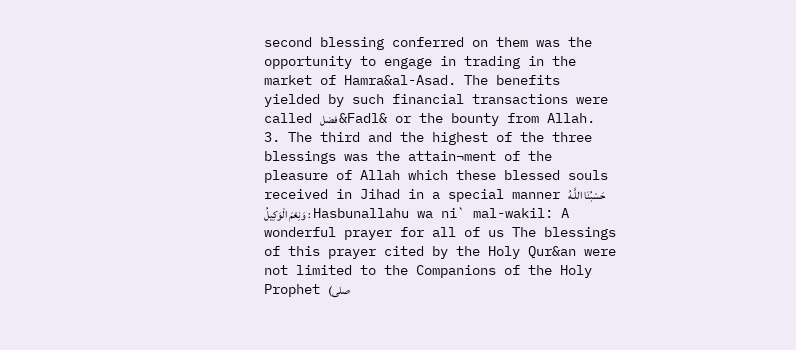second blessing conferred on them was the opportunity to engage in trading in the market of Hamra&al-Asad. The benefits yielded by such financial transactions were called فضل &Fadl& or the bounty from Allah. 3. The third and the highest of the three blessings was the attain¬ment of the pleasure of Allah which these blessed souls received in Jihad in a special manner حَسْبُنَا اللَّـهُ وَنِعْمَ الْوَكِيلُ : Hasbunallahu wa ni` mal-wakil: A wonderful prayer for all of us The blessings of this prayer cited by the Holy Qur&an were not limited to the Companions of the Holy Prophet (صلی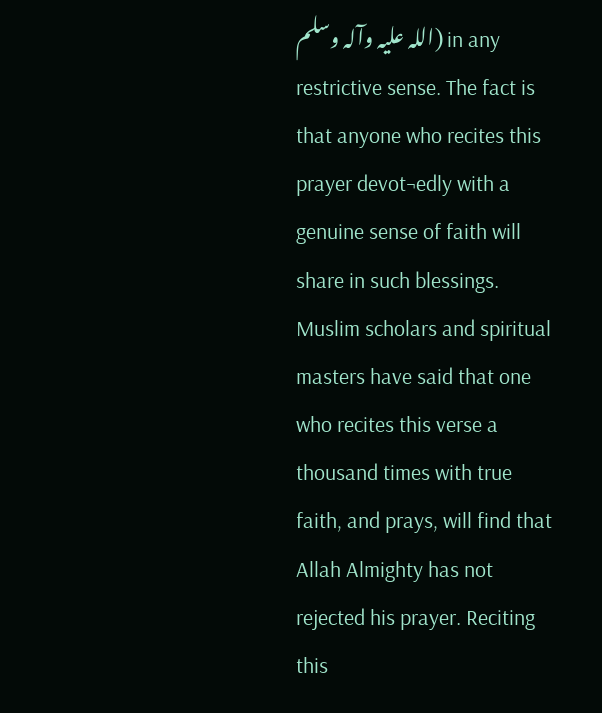اللہ علیہ وآلہ وسلم) in any restrictive sense. The fact is that anyone who recites this prayer devot¬edly with a genuine sense of faith will share in such blessings. Muslim scholars and spiritual masters have said that one who recites this verse a thousand times with true faith, and prays, will find that Allah Almighty has not rejected his prayer. Reciting this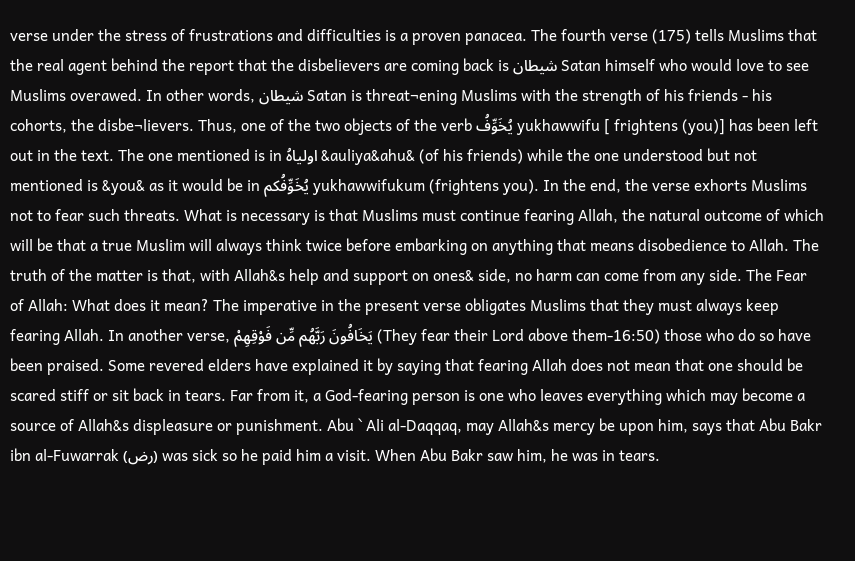verse under the stress of frustrations and difficulties is a proven panacea. The fourth verse (175) tells Muslims that the real agent behind the report that the disbelievers are coming back is شیطان Satan himself who would love to see Muslims overawed. In other words, شیطان Satan is threat¬ening Muslims with the strength of his friends - his cohorts, the disbe¬lievers. Thus, one of the two objects of the verb يُخَوِّفُ yukhawwifu [ frightens (you)] has been left out in the text. The one mentioned is in اولیاہُ &auliya&ahu& (of his friends) while the one understood but not mentioned is &you& as it would be in يُخَوِّفُکم yukhawwifukum (frightens you). In the end, the verse exhorts Muslims not to fear such threats. What is necessary is that Muslims must continue fearing Allah, the natural outcome of which will be that a true Muslim will always think twice before embarking on anything that means disobedience to Allah. The truth of the matter is that, with Allah&s help and support on ones& side, no harm can come from any side. The Fear of Allah: What does it mean? The imperative in the present verse obligates Muslims that they must always keep fearing Allah. In another verse, يَخَافُونَ رَ‌بَّهُم مِّن فَوْقِهِمْ (They fear their Lord above them-16:50) those who do so have been praised. Some revered elders have explained it by saying that fearing Allah does not mean that one should be scared stiff or sit back in tears. Far from it, a God-fearing person is one who leaves everything which may become a source of Allah&s displeasure or punishment. Abu ` Ali al-Daqqaq, may Allah&s mercy be upon him, says that Abu Bakr ibn al-Fuwarrak (رض) was sick so he paid him a visit. When Abu Bakr saw him, he was in tears.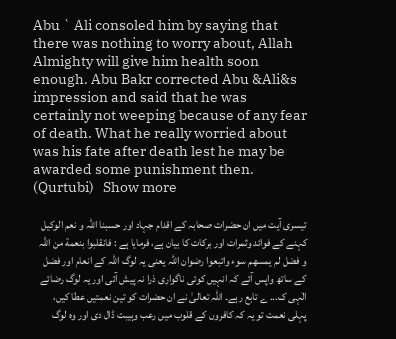Abu ` Ali consoled him by saying that there was nothing to worry about, Allah Almighty will give him health soon enough. Abu Bakr corrected Abu &Ali&s impression and said that he was certainly not weeping because of any fear of death. What he really worried about was his fate after death lest he may be awarded some punishment then. (Qurtubi)   Show more

تیسری آیت میں ان حضرات صحابہ کے اقدام جہاد اور حسبنا اللہ و نعم الوکیل کہنے کے فوائد وثمرات اور برکات کا بیان ہے، فرمایا ہے : فانقلبوا بنعمة من اللہ و فضل لم یمسھم سوء واتبعوا رضوان اللہ یعنی یہ لوگ اللہ کے انعام اور فضل کے ساتھ واپس آئے کہ انہیں کوئی ناگواری ذرا نہ پیش آئی اور یہ لوگ رضائے الٰہی ک... ے تابع رہے۔ اللہ تعالیٰ نے ان حضرات کو تین نعمتیں عطا کیں، پہلی نعمت تو یہ کہ کافروں کے قلوب میں رعب وہیبت ڈال دی اور وہ لوگ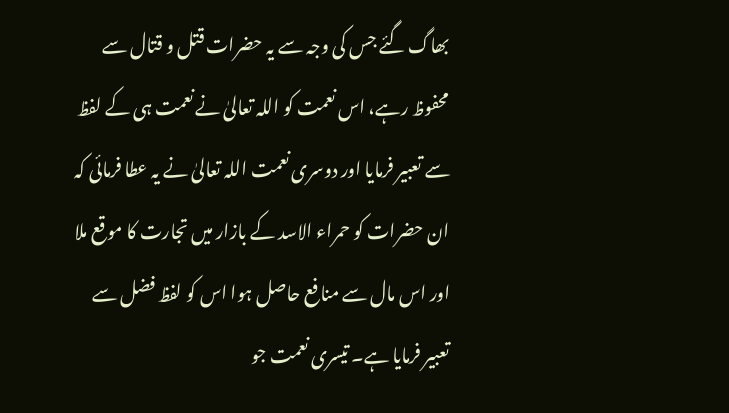بھاگ گئے جس کی وجہ سے یہ حضرات قتل و قتال سے محفوظ رہے، اس نعمت کو اللہ تعالیٰ نے نعمت ہی کے لفظ سے تعبیر فرمایا اور دوسری نعمت اللہ تعالیٰ نے یہ عطا فرمائی کہ ان حضرات کو حمراء الاسد کے بازار میں تجارت کا موقع ملا اور اس مال سے منافع حاصل ہوا اس کو لفظ فضل سے تعبیر فرمایا ہے۔ تیسری نعمت جو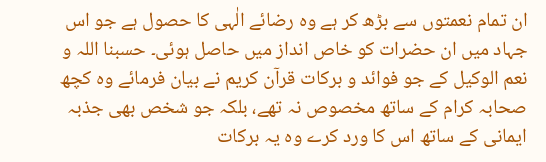ان تمام نعمتوں سے بڑھ کر ہے وہ رضائے الٰہی کا حصول ہے جو اس جہاد میں ان حضرات کو خاص انداز میں حاصل ہوئی۔ حسبنا اللہ و نعم الوکیل کے جو فوائد و برکات قرآن کریم نے بیان فرمائے وہ کچھ صحابہ کرام کے ساتھ مخصوص نہ تھے، بلکہ جو شخص بھی جذبہ ایمانی کے ساتھ اس کا ورد کرے وہ یہ برکات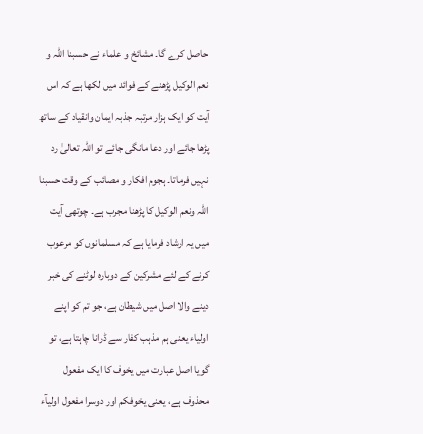حاصل کرے گا۔ مشائخ و علماء نے حسبنا اللہ و نعم الوکیل پڑھنے کے فوائد میں لکھا ہے کہ اس آیت کو ایک ہزار مرتبہ جذبہ ایمان وانقیاد کے ساتھ پڑھا جائے اور دعا مانگی جائے تو اللہ تعالیٰ رد نہیں فرماتا۔ ہجوم افکار و مصائب کے وقت حسبنا اللہ ونعم الوکیل کا پڑھنا مجرب ہے۔ چوتھی آیت میں یہ ارشاد فرمایا ہے کہ مسلمانوں کو مرعوب کرنے کے لئے مشرکین کے دوبارہ لوٹنے کی خبر دینے والا اصل میں شیطان ہے، جو تم کو اپنے اولیاء یعنی ہم مذہب کفار سے ڈرانا چاہتا ہے، تو گویا اصل عبارت میں یخوف کا ایک مفعول محذوف ہے، یعنی یخوفکم اور دوسرا مفعول اولیآء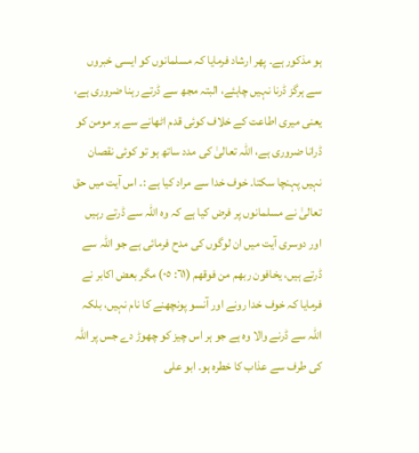ہو مذکور ہے۔ پھر ارشاد فرمایا کہ مسلمانوں کو ایسی خبروں سے ہرگز ڈرنا نہیں چاہئے، البتہ مجھ سے ڈرتے رہنا ضروری ہے، یعنی میری اطاعت کے خلاف کوئی قدم اٹھانے سے ہر مومن کو ڈرانا ضروری ہے، اللہ تعالیٰ کی مدد ساتھ ہو تو کوئی نقصان نہیں پہنچا سکتا۔ خوف خدا سے مراد کیا ہے :۔ اس آیت میں حق تعالیٰ نے مسلمانوں پر فرض کیا ہے کہ وہ اللہ سے ڈرتے رہیں اور دوسری آیت میں ان لوگوں کی مدح فرمائی ہے جو اللہ سے ڈرتے ہیں، یخافون ربھم من فوقھم (٦١: ٠٥) مگر بعض اکابر نے فرمایا کہ خوف خدا رونے اور آنسو پونچھنے کا نام نہیں، بلکہ اللہ سے ڈرنے والا وہ ہے جو ہر اس چیز کو چھوڑ دے جس پر اللہ کی طرف سے عذاب کا خطرہ ہو۔ ابو علی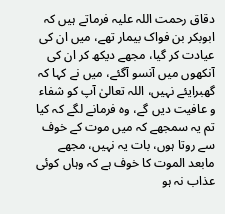دقاق رحمت اللہ علیہ فرماتے ہیں کہ ابوبکر بن فواک بیمار تھے، میں ان کی عیادت کر گیا، مجھے دیکھ کر ان کی آنکھوں میں آنسو آگئے، میں نے کہا کہ گھبرایئے نہیں، اللہ تعالیٰ آپ کو شفاء و عافیت دیں گے، وہ فرمانے لگے کہ کیا تم یہ سمجھے کہ میں موت کے خوف سے روتا ہوں، بات یہ نہیں، مجھے مابعد الموت کا خوف ہے کہ وہاں کوئی عذاب نہ ہو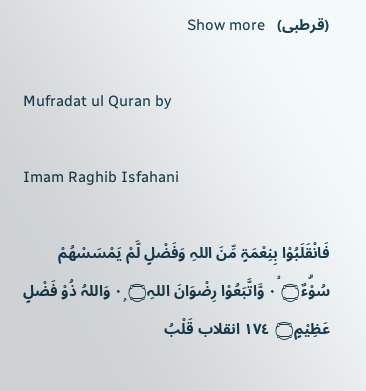(قرطبی)   Show more

Mufradat ul Quran by

Imam Raghib Isfahani

فَانْقَلَبُوْا بِنِعْمَۃٍ مِّنَ اللہِ وَفَضْلٍ لَّمْ يَمْسَسْھُمْ سُوْۗءٌ۝ ٠ۙ وَّاتَّبَعُوْا رِضْوَانَ اللہِ۝ ٠ۭ وَاللہُ ذُوْ فَضْلٍ عَظِيْمٍ۝ ١٧٤ انقلاب قَلْبُ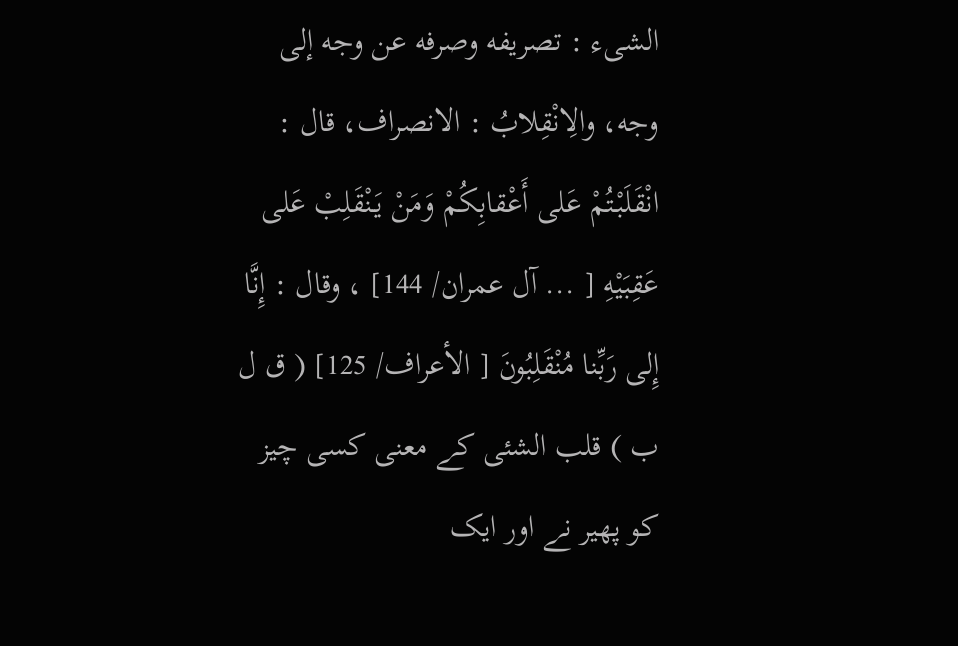الشیء : تصریفه وصرفه عن وجه إلى وجه، والِانْقِلابُ : الانصراف، قال : انْقَلَبْتُمْ عَلى أَعْقابِكُمْ وَمَنْ يَنْقَلِبْ عَلى عَقِبَيْهِ [ ... آل عمران/ 144] ، وقال : إِنَّا إِلى رَبِّنا مُنْقَلِبُونَ [ الأعراف/ 125] ( ق ل ب ) قلب الشئی کے معنی کسی چیز کو پھیر نے اور ایک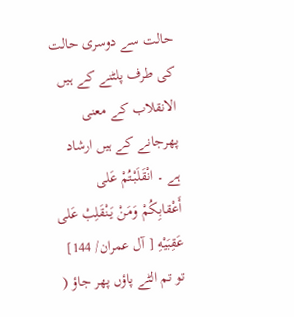حالت سے دوسری حالت کی طرف پلٹنے کے ہیں الانقلاب کے معنی پھرجانے کے ہیں ارشاد ہے ۔ انْقَلَبْتُمْ عَلى أَعْقابِكُمْ وَمَنْ يَنْقَلِبْ عَلى عَقِبَيْهِ [ آل عمران/ 144] تو تم الٹے پاؤں پھر جاؤ (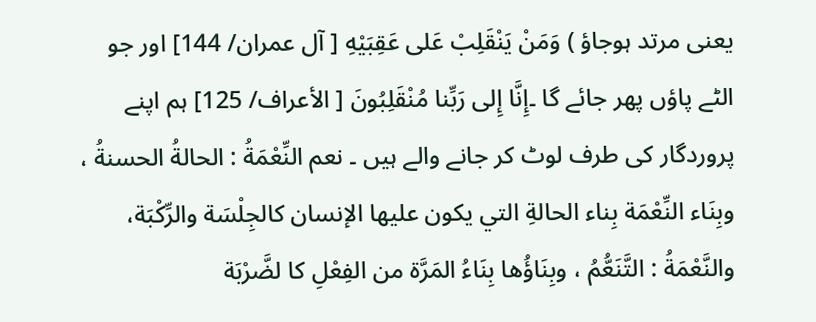یعنی مرتد ہوجاؤ ) وَمَنْ يَنْقَلِبْ عَلى عَقِبَيْهِ [ آل عمران/ 144] اور جو الٹے پاؤں پھر جائے گا ۔إِنَّا إِلى رَبِّنا مُنْقَلِبُونَ [ الأعراف/ 125] ہم اپنے پروردگار کی طرف لوٹ کر جانے والے ہیں ۔ نعم النِّعْمَةُ : الحالةُ الحسنةُ ، وبِنَاء النِّعْمَة بِناء الحالةِ التي يكون عليها الإنسان کالجِلْسَة والرِّكْبَة، والنَّعْمَةُ : التَّنَعُّمُ ، وبِنَاؤُها بِنَاءُ المَرَّة من الفِعْلِ کا لضَّرْبَة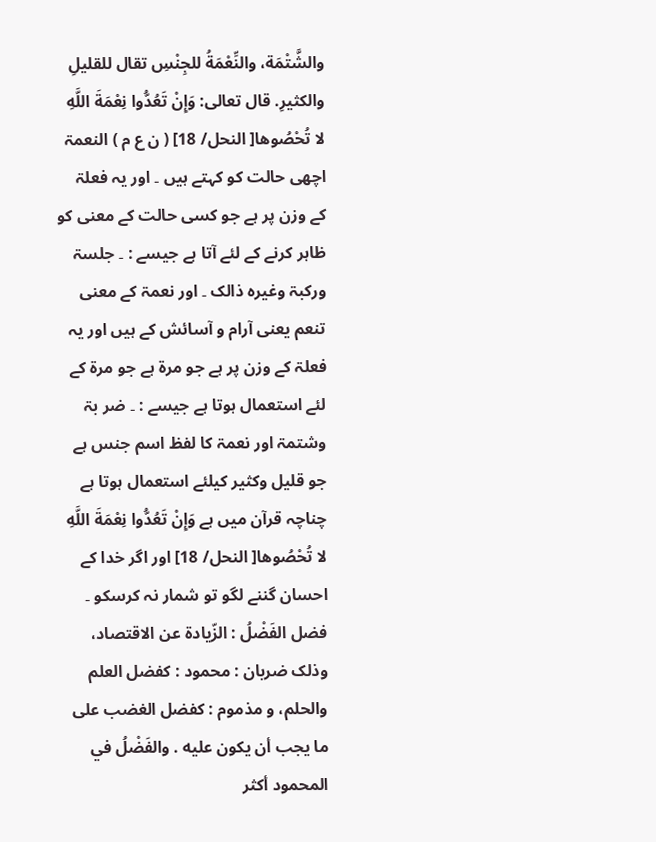والشَّتْمَة، والنِّعْمَةُ للجِنْسِ تقال للقلیلِ والکثيرِ. قال تعالی: وَإِنْ تَعُدُّوا نِعْمَةَ اللَّهِ لا تُحْصُوها[ النحل/ 18] ( ن ع م ) النعمۃ اچھی حالت کو کہتے ہیں ۔ اور یہ فعلۃ کے وزن پر ہے جو کسی حالت کے معنی کو ظاہر کرنے کے لئے آتا ہے جیسے : ۔ جلسۃ ورکبۃ وغیرہ ذالک ۔ اور نعمۃ کے معنی تنعم یعنی آرام و آسائش کے ہیں اور یہ فعلۃ کے وزن پر ہے جو مرۃ ہے جو مرۃ کے لئے استعمال ہوتا ہے جیسے : ۔ ضر بۃ وشتمۃ اور نعمۃ کا لفظ اسم جنس ہے جو قلیل وکثیر کیلئے استعمال ہوتا ہے چناچہ قرآن میں ہے وَإِنْ تَعُدُّوا نِعْمَةَ اللَّهِ لا تُحْصُوها[ النحل/ 18] اور اگر خدا کے احسان گننے لگو تو شمار نہ کرسکو ۔ فضل الفَضْلُ : الزّيادة عن الاقتصاد، وذلک ضربان : محمود : کفضل العلم والحلم، و مذموم : کفضل الغضب علی ما يجب أن يكون عليه . والفَضْلُ في المحمود أكثر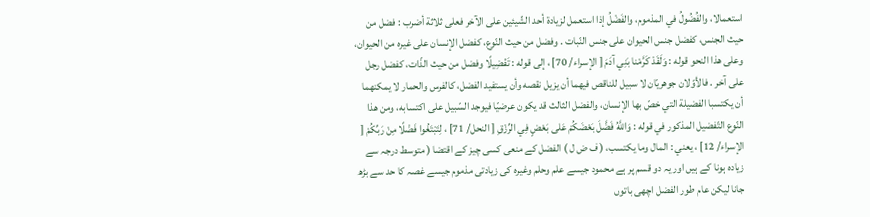استعمالا، والفُضُولُ في المذموم، والفَضْلُ إذا استعمل لزیادة أحد الشّيئين علی الآخر فعلی ثلاثة أضرب : فضل من حيث الجنس، کفضل جنس الحیوان علی جنس النّبات . وفضل من حيث النّوع، کفضل الإنسان علی غيره من الحیوان، وعلی هذا النحو قوله : وَلَقَدْ كَرَّمْنا بَنِي آدَمَ [ الإسراء/ 70] ، إلى قوله : تَفْضِيلًا وفضل من حيث الذّات، کفضل رجل علی آخر . فالأوّلان جوهريّان لا سبیل للناقص فيهما أن يزيل نقصه وأن يستفید الفضل، کالفرس والحمار لا يمكنهما أن يکتسبا الفضیلة التي خصّ بها الإنسان، والفضل الثالث قد يكون عرضيّا فيوجد السّبيل علی اکتسابه، ومن هذا النّوع التّفضیل المذکور في قوله : وَاللَّهُ فَضَّلَ بَعْضَكُمْ عَلى بَعْضٍ فِي الرِّزْقِ [ النحل/ 71] ، لِتَبْتَغُوا فَضْلًا مِنْ رَبِّكُمْ [ الإسراء/ 12] ، يعني : المال وما يکتسب، ( ف ض ل ) الفضل کے منعی کسی چیز کے اقتضا ( متوسط درجہ سے زیادہ ہونا کے ہیں اور یہ دو قسم پر ہے محمود جیسے علم وحلم وغیرہ کی زیادتی مذموم جیسے غصہ کا حد سے بڑھ جانا لیکن عام طور الفضل اچھی باتوں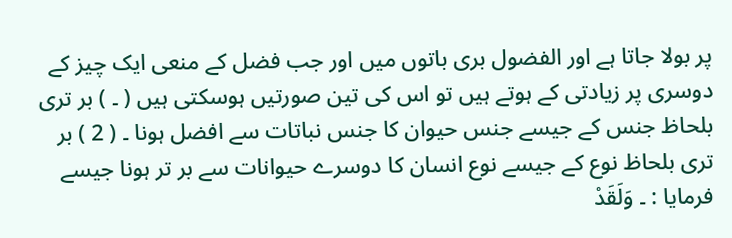پر بولا جاتا ہے اور الفضول بری باتوں میں اور جب فضل کے منعی ایک چیز کے دوسری پر زیادتی کے ہوتے ہیں تو اس کی تین صورتیں ہوسکتی ہیں ( ۔ ) بر تری بلحاظ جنس کے جیسے جنس حیوان کا جنس نباتات سے افضل ہونا ۔ ( 2 ) بر تری بلحاظ نوع کے جیسے نوع انسان کا دوسرے حیوانات سے بر تر ہونا جیسے فرمایا : ۔ وَلَقَدْ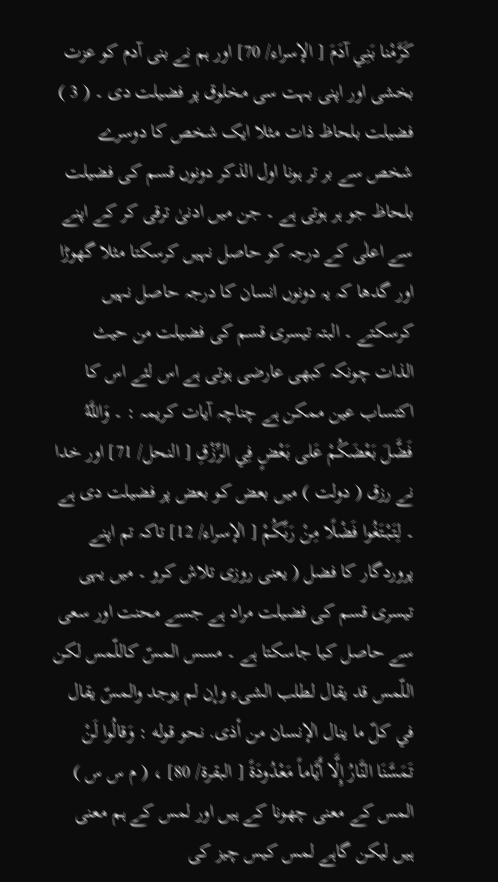كَرَّمْنا بَنِي آدَمَ [ الإسراء/ 70] اور ہم نے بنی آدم کو عزت بخشی اور اپنی بہت سی مخلوق پر فضیلت دی ۔ ( 3 ) فضیلت بلحاظ ذات مثلا ایک شخص کا دوسرے شخص سے بر تر ہونا اول الذکر دونوں قسم کی فضیلت بلحاظ جو ہر ہوتی ہے ۔ جن میں ادنیٰ ترقی کر کے اپنے سے اعلٰی کے درجہ کو حاصل نہیں کرسکتا مثلا گھوڑا اور گدھا کہ یہ دونوں انسان کا درجہ حاصل نہیں کرسکتے ۔ البتہ تیسری قسم کی فضیلت من حیث الذات چونکہ کبھی عارضی ہوتی ہے اس لئے اس کا اکتساب عین ممکن ہے چناچہ آیات کریمہ : ۔ وَاللَّهُ فَضَّلَ بَعْضَكُمْ عَلى بَعْضٍ فِي الرِّزْقِ [ النحل/ 71] اور خدا نے رزق ( دولت ) میں بعض کو بعض پر فضیلت دی ہے ۔ لِتَبْتَغُوا فَضْلًا مِنْ رَبِّكُمْ [ الإسراء/ 12] تاکہ تم اپنے پروردگار کا فضل ( یعنی روزی تلاش کرو ۔ میں یہی تیسری قسم کی فضیلت مراد ہے جسے محنت اور سعی سے حاصل کیا جاسکتا ہے ۔ مسس المسّ کاللّمس لکن اللّمس قد يقال لطلب الشیء وإن لم يوجد والمسّ يقال في كلّ ما ينال الإنسان من أذى. نحو قوله : وَقالُوا لَنْ تَمَسَّنَا النَّارُ إِلَّا أَيَّاماً مَعْدُودَةً [ البقرة/ 80] ، ( م س س ) المس کے معنی چھونا کے ہیں اور لمس کے ہم معنی ہیں لیکن گاہے لمس کیس چیز کی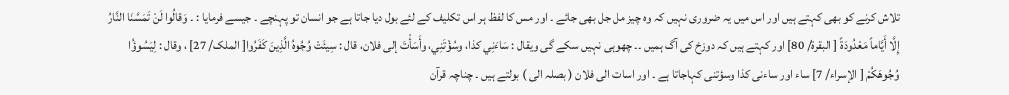تلاش کرنے کو بھی کہتے ہیں اور اس میں یہ ضروری نہیں کہ وہ چیز مل جل بھی جائے ۔ اور مس کا لفظ ہر اس تکلیف کے لئے بول دیا جاتا ہے جو انسان تو پہنچے ۔ جیسے فرمایا : ۔ وَقالُوا لَنْ تَمَسَّنَا النَّارُ إِلَّا أَيَّاماً مَعْدُودَةً [ البقرة/ 80] اور کہتے ہیں کہ دوزخ کی آگ ہمیں ۔۔ چھوہی نہیں سکے گی ويقال : سَاءَنِي كذا، وسُؤْتَنِي، وأَسَأْتَ إلى فلان، قال : سِيئَتْ وُجُوهُ الَّذِينَ كَفَرُوا[ الملک/ 27] ، وقال : لِيَسُوؤُا وُجُوهَكُمْ [ الإسراء/ 7] ساء اور ساءنی کذا وسؤتنی کہاجاتا ہے ۔ اور اسات الی فلان ( بصلہ الی ) بولتے ہیں ۔ چناچہ قرآن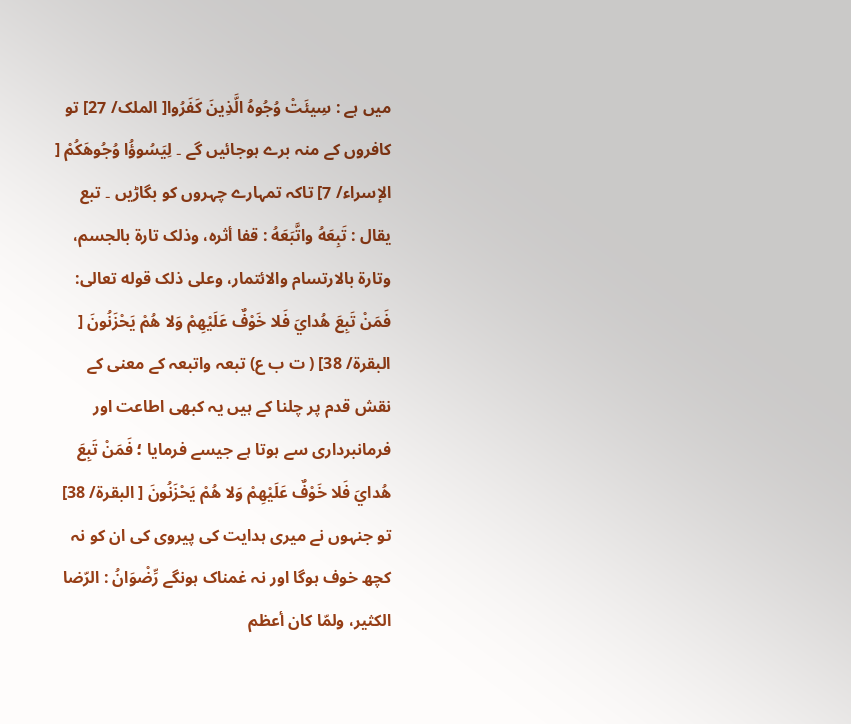میں ہے : سِيئَتْ وُجُوهُ الَّذِينَ كَفَرُوا[ الملک/ 27] تو کافروں کے منہ برے ہوجائیں گے ۔ لِيَسُوؤُا وُجُوهَكُمْ [ الإسراء/ 7] تاکہ تمہارے چہروں کو بگاڑیں ۔ تبع يقال : تَبِعَهُ واتَّبَعَهُ : قفا أثره، وذلک تارة بالجسم، وتارة بالارتسام والائتمار، وعلی ذلک قوله تعالی: فَمَنْ تَبِعَ هُدايَ فَلا خَوْفٌ عَلَيْهِمْ وَلا هُمْ يَحْزَنُونَ [ البقرة/ 38] ( ت ب ع) تبعہ واتبعہ کے معنی کے نقش قدم پر چلنا کے ہیں یہ کبھی اطاعت اور فرمانبرداری سے ہوتا ہے جیسے فرمایا ؛ فَمَنْ تَبِعَ هُدايَ فَلا خَوْفٌ عَلَيْهِمْ وَلا هُمْ يَحْزَنُونَ [ البقرة/ 38] تو جنہوں نے میری ہدایت کی پیروی کی ان کو نہ کچھ خوف ہوگا اور نہ غمناک ہونگے رِّضْوَانُ : الرّضا الکثير، ولمّا کان أعظم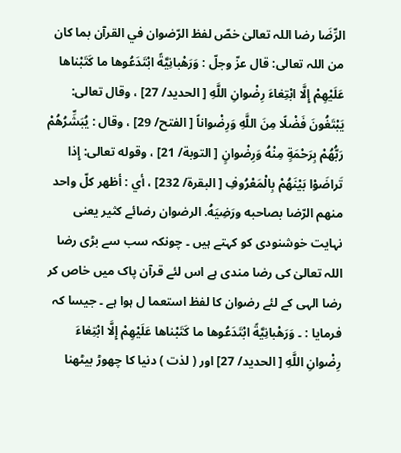الرِّضَا رضا اللہ تعالیٰ خصّ لفظ الرّضوان في القرآن بما کان من اللہ تعالی: قال عزّ وجلّ : وَرَهْبانِيَّةً ابْتَدَعُوها ما كَتَبْناها عَلَيْهِمْ إِلَّا ابْتِغاءَ رِضْوانِ اللَّهِ [ الحدید/ 27] ، وقال تعالی: يَبْتَغُونَ فَضْلًا مِنَ اللَّهِ وَرِضْواناً [ الفتح/ 29] ، وقال : يُبَشِّرُهُمْ رَبُّهُمْ بِرَحْمَةٍ مِنْهُ وَرِضْوانٍ [ التوبة/ 21] ، وقوله تعالی: إِذا تَراضَوْا بَيْنَهُمْ بِالْمَعْرُوفِ [ البقرة/ 232] ، أي : أظهر كلّ واحد منهم الرّضا بصاحبه ورَضِيَهُ. الرضوان رضائے کثیر یعنی نہایت خوشنودی کو کہتے ہیں ۔ چونکہ سب سے بڑی رضا اللہ تعالیٰ کی رضا مندی ہے اس لئے قرآن پاک میں خاص کر رضا الہی کے لئے رضوان کا لفظ استعما ل ہوا ہے ۔ جیسا کہ فرمایا : ۔ وَرَهْبانِيَّةً ابْتَدَعُوها ما كَتَبْناها عَلَيْهِمْ إِلَّا ابْتِغاءَ رِضْوانِ اللَّهِ [ الحدید/ 27] اور ( لذت ) دنیا کا چھوڑ بیٹھنا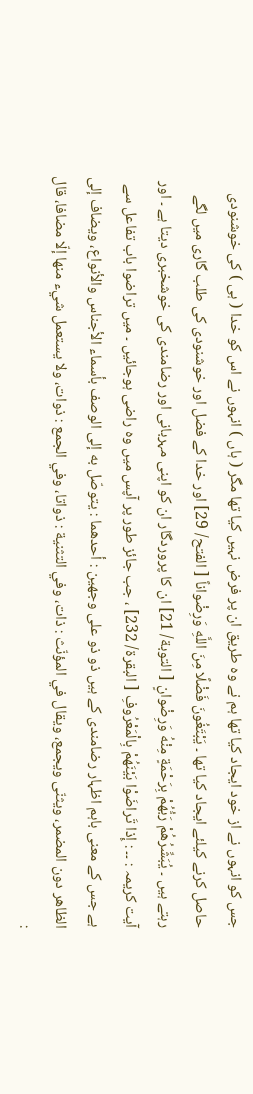جس کو انہوں نے از خود ایجاد کیا تھا ہم نے وہ طریق ان پر فرض نہیں کیا تھا مگر ( ہاں ) انہوں نے اس کو خدا ( ہی ) کی خوشنودی حاصل کرنے کیلئے ایجاد کیا تھا ۔ يَبْتَغُونَ فَضْلًا مِنَ اللَّهِ وَرِضْواناً [ الفتح/ 29] اور خدا کے فضل اور خوشنودی کی طلب گاری میں لگے رہتے ہیں ۔ يُبَشِّرُهُمْ رَبُّهُمْ بِرَحْمَةٍ مِنْهُ وَرِضْوانٍ [ التوبة/ 21] ان کا پروردگار ان کو اپنی مہربانی اور رضامندی کی خوشخبری دیتا ہے ۔ اور آیت کریمہ : ۔۔ : إِذا تَراضَوْا بَيْنَهُمْ بِالْمَعْرُوفِ [ البقرة/ 232] ، جب جائز طور پر آپس میں وہ راضی ہوجائیں ۔ میں تراضوا باب تفاعل سے ہے جس کے معنی باہم اظہار رضامندی کے ہیں ذو ذو علی وجهين : أحدهما : يتوصّل به إلى الوصف بأسماء الأجناس والأنواع، ويضاف إلى الظاهر دون المضمر، ويثنّى ويجمع، ويقال في المؤنّث : ذات، وفي التثنية : ذواتا، وفي الجمع : ذوات، ولا يستعمل شيء منها إلّا مضافا، قال :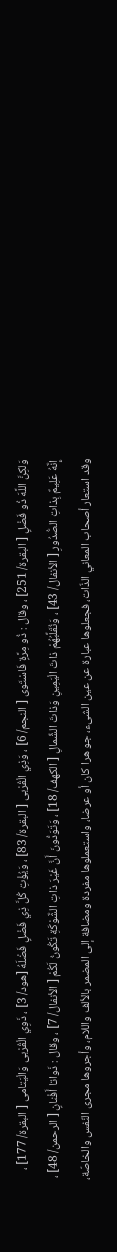وَلكِنَّ اللَّهَ ذُو فَضْلٍ [ البقرة/ 251] ، وقال : ذُو مِرَّةٍ فَاسْتَوى [ النجم/ 6] ، وَذِي الْقُرْبى [ البقرة/ 83] ، وَيُؤْتِ كُلَّ ذِي فَضْلٍ فَضْلَهُ [هود/ 3] ، ذَوِي الْقُرْبى وَالْيَتامی [ البقرة/ 177] ، إِنَّهُ عَلِيمٌ بِذاتِ الصُّدُورِ [ الأنفال/ 43] ، وَنُقَلِّبُهُمْ ذاتَ الْيَمِينِ وَذاتَ الشِّمالِ [ الكهف/ 18] ، وَتَوَدُّونَ أَنَّ غَيْرَ ذاتِ الشَّوْكَةِ تَكُونُ لَكُمْ [ الأنفال/ 7] ، وقال : ذَواتا أَفْنانٍ [ الرحمن/ 48] ، وقد استعار أصحاب المعاني الذّات، فجعلوها عبارة عن عين الشیء، جو هرا کان أو عرضا، واستعملوها مفردة ومضافة إلى المضمر بالألف واللام، وأجروها مجری النّفس والخاصّة،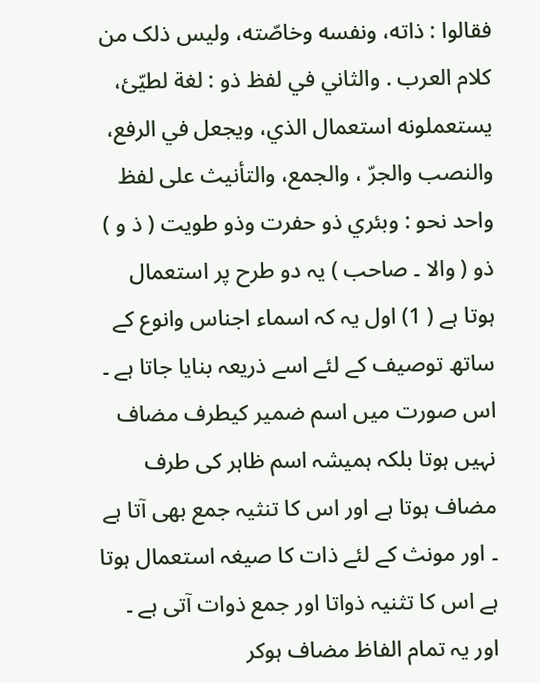فقالوا : ذاته، ونفسه وخاصّته، ولیس ذلک من کلام العرب . والثاني في لفظ ذو : لغة لطيّئ، يستعملونه استعمال الذي، ويجعل في الرفع، والنصب والجرّ ، والجمع، والتأنيث علی لفظ واحد نحو : وبئري ذو حفرت وذو طویت ( ذ و ) ذو ( والا ۔ صاحب ) یہ دو طرح پر استعمال ہوتا ہے ( 1) اول یہ کہ اسماء اجناس وانوع کے ساتھ توصیف کے لئے اسے ذریعہ بنایا جاتا ہے ۔ اس صورت میں اسم ضمیر کیطرف مضاف نہیں ہوتا بلکہ ہمیشہ اسم ظاہر کی طرف مضاف ہوتا ہے اور اس کا تنثیہ جمع بھی آتا ہے ۔ اور مونث کے لئے ذات کا صیغہ استعمال ہوتا ہے اس کا تثنیہ ذواتا اور جمع ذوات آتی ہے ۔ اور یہ تمام الفاظ مضاف ہوکر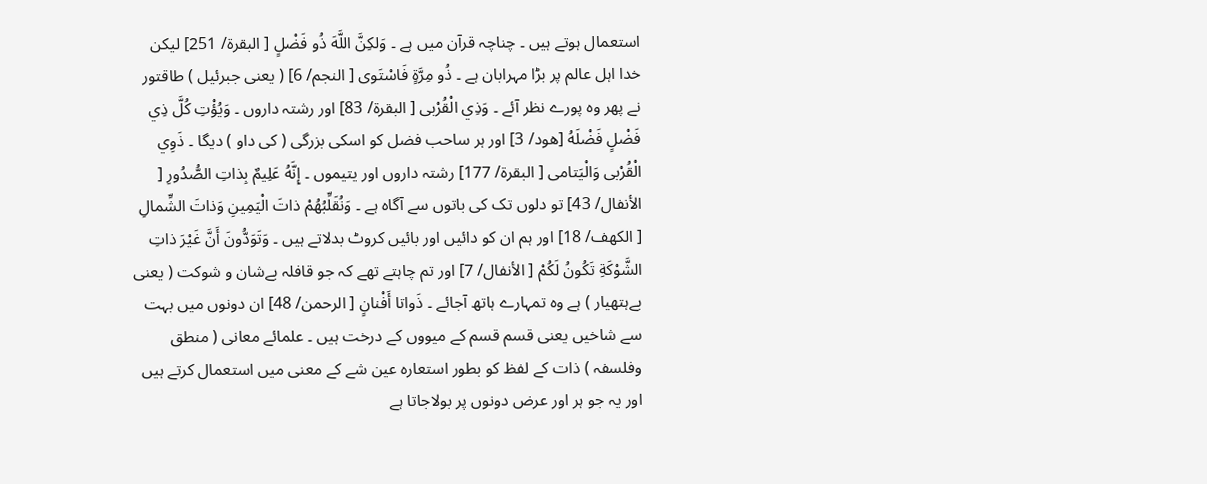استعمال ہوتے ہیں ۔ چناچہ قرآن میں ہے ۔ وَلكِنَّ اللَّهَ ذُو فَضْلٍ [ البقرة/ 251] لیکن خدا اہل عالم پر بڑا مہرابان ہے ۔ ذُو مِرَّةٍ فَاسْتَوى [ النجم/ 6] ( یعنی جبرئیل ) طاقتور نے پھر وہ پورے نظر آئے ۔ وَذِي الْقُرْبى [ البقرة/ 83] اور رشتہ داروں ۔ وَيُؤْتِ كُلَّ ذِي فَضْلٍ فَضْلَهُ [هود/ 3] اور ہر ساحب فضل کو اسکی بزرگی ( کی داو ) دیگا ۔ ذَوِي الْقُرْبى وَالْيَتامی [ البقرة/ 177] رشتہ داروں اور یتیموں ۔ إِنَّهُ عَلِيمٌ بِذاتِ الصُّدُورِ [ الأنفال/ 43] تو دلوں تک کی باتوں سے آگاہ ہے ۔ وَنُقَلِّبُهُمْ ذاتَ الْيَمِينِ وَذاتَ الشِّمالِ [ الكهف/ 18] اور ہم ان کو دائیں اور بائیں کروٹ بدلاتے ہیں ۔ وَتَوَدُّونَ أَنَّ غَيْرَ ذاتِ الشَّوْكَةِ تَكُونُ لَكُمْ [ الأنفال/ 7] اور تم چاہتے تھے کہ جو قافلہ بےشان و شوکت ( یعنی بےہتھیار ) ہے وہ تمہارے ہاتھ آجائے ۔ ذَواتا أَفْنانٍ [ الرحمن/ 48] ان دونوں میں بہت سے شاخیں یعنی قسم قسم کے میووں کے درخت ہیں ۔ علمائے معانی ( منطق وفلسفہ ) ذات کے لفظ کو بطور استعارہ عین شے کے معنی میں استعمال کرتے ہیں اور یہ جو ہر اور عرض دونوں پر بولاجاتا ہے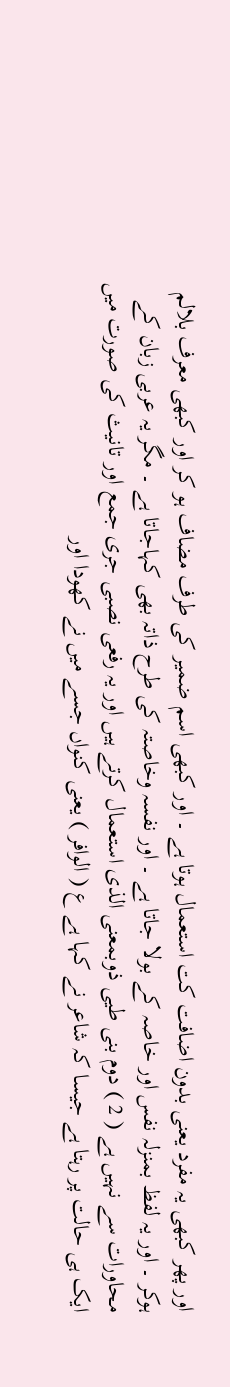اور پھر کبھی یہ مفرد یعنی بدون اضافت کت استعمال ہوتا ہے ۔ اور کبھی اسم ضمیر کی طرف مضاف ہو کر اور کبھی معرف بلالم ہوکر ۔ اور یہ لفظ بمنزلہ نفس اور خاصہ کے بولا جاتا ہے ۔ اور نفسہ وخاصتہ کی طرح ذاتہ بھی کہاجاتا ہے ۔ مگر یہ عربی زبان کے محاورات سے نہیں ہے ( 2 ) دوم بنی طیی ذوبمعنی الذی استعمال کرتے ہیں اور یہ رفعی نصبی جری جمع اور تانیث کی صورت میں ایک ہی حالت پر رہتا ہے جیسا کہ شاعر نے کہا ہے ع ( الوافر ) یعنی کنواں جسے میں نے کھودا اور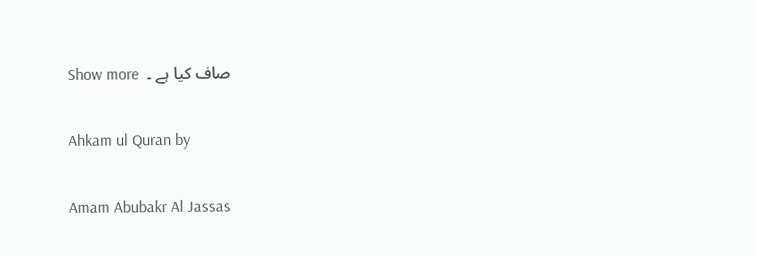صاف کیا ہے ۔  Show more

Ahkam ul Quran by

Amam Abubakr Al Jassas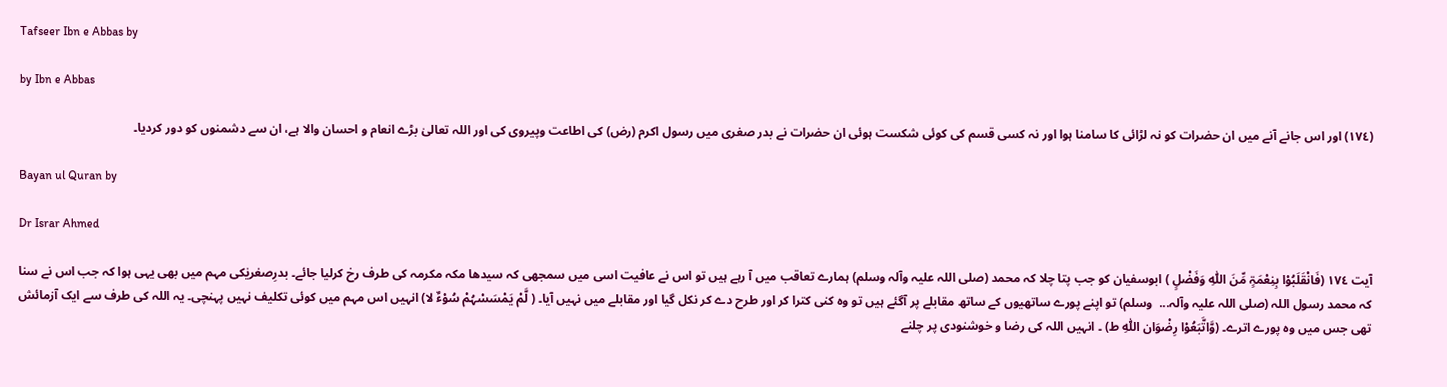Tafseer Ibn e Abbas by

by Ibn e Abbas

(١٧٤) اور اس جانے آنے میں ان حضرات کو نہ لڑائی کا سامنا ہوا اور نہ کسی قسم کی کوئی شکست ہوئی ان حضرات نے بدر صغری میں رسول اکرم (رض) کی اطاعت وپیروی کی اور اللہ تعالیٰ بڑے انعام و احسان والا ہے، ان سے دشمنوں کو دور کردیا۔

Bayan ul Quran by

Dr Israr Ahmed

آیت ١٧٤ (فَانْقَلَبُوْا بِنِعْمَۃٍ مِّنَ اللّٰہِ وَفَضْلٍ ) ابوسفیان کو جب پتا چلا کہ محمد (صلی اللہ علیہ وآلہ وسلم) ہمارے تعاقب میں آ رہے ہیں تو اس نے عافیت اسی میں سمجھی کہ سیدھا مکہ مکرمہ کی طرف رخ کرلیا جائے۔ بدرِصغریٰکی مہم میں بھی یہی ہوا کہ جب اس نے سنا کہ محمد رسول اللہ (صلی اللہ علیہ وآلہ...  وسلم) تو اپنے پورے ساتھیوں کے ساتھ مقابلے پر آگئے ہیں تو وہ کنی کترا کر اور طرح دے کر نکل گیا اور مقابلے میں نہیں آیا۔ ( لَّمْ یَمْسَسْہُمْ سُوْءٌ لا) انہیں اس مہم میں کوئی تکلیف نہیں پہنچی۔ یہ اللہ کی طرف سے ایک آزمائش تھی جس میں وہ پورے اترے۔ (وَّاتَّبَعُوْا رِضْوَان اللّٰہِ ط) ۔ انہیں اللہ کی رضا و خوشنودی پر چلنے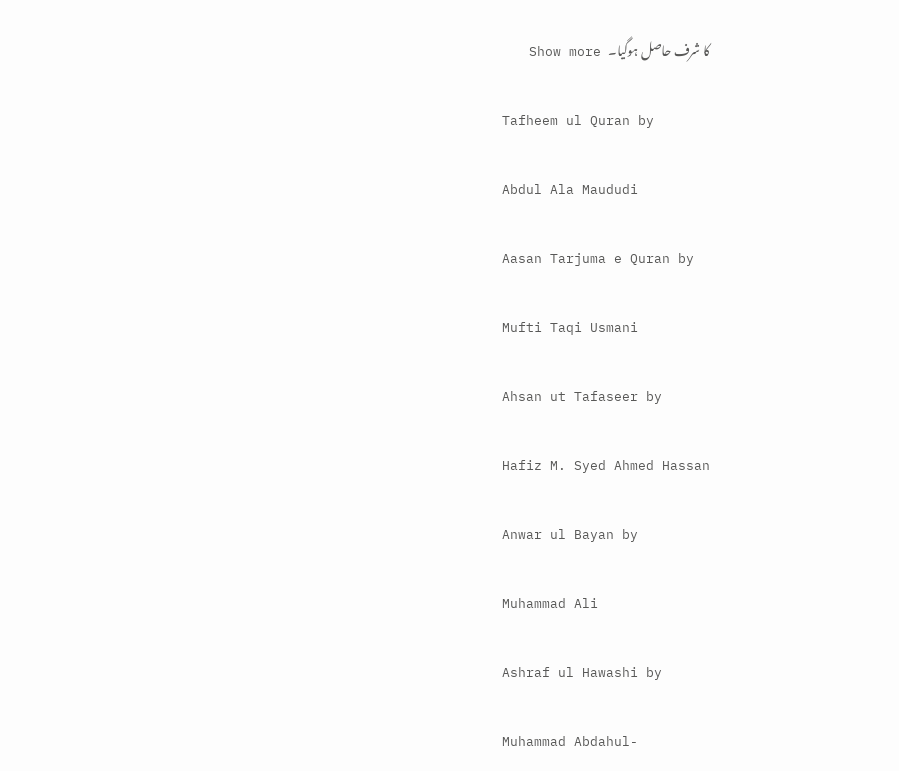کا شرف حاصل ہوگیا۔   Show more

Tafheem ul Quran by

Abdul Ala Maududi

Aasan Tarjuma e Quran by

Mufti Taqi Usmani

Ahsan ut Tafaseer by

Hafiz M. Syed Ahmed Hassan

Anwar ul Bayan by

Muhammad Ali

Ashraf ul Hawashi by

Muhammad Abdahul-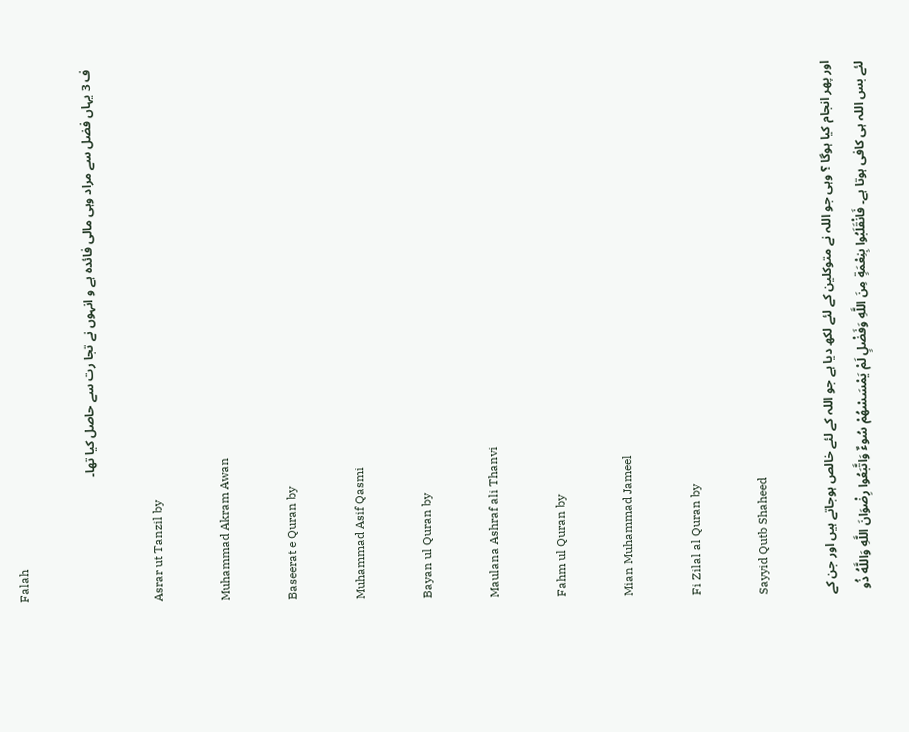Falah

ف 3 یہاں فضل سے مراد وہی مالی فائدہ ہے و انہوں نے تجا رت سے حاصل کیا تھا۔

Asrar ut Tanzil by

Muhammad Akram Awan

Baseerat e Quran by

Muhammad Asif Qasmi

Bayan ul Quran by

Maulana Ashraf ali Thanvi

Fahm ul Quran by

Mian Muhammad Jameel

Fi Zilal al Quran by

Sayyid Qutb Shaheed

اور پھر انجام کیا ہوگا ؟ وہی جو اللہ نے متوکلین کے لئے لکھ دیا ہے جو اللہ کے لئے خالص ہوجاتے ہیں اور جن کے لئے بس اللہ ہی کافی ہوتا ہے۔ فَانْقَلَبُوا بِنِعْمَةٍ مِنَ اللَّهِ وَفَضْلٍ لَمْ يَمْسَسْهُمْ سُوءٌ وَاتَّبَعُوا رِضْوَانَ اللَّهِ وَاللَّهُ ذُو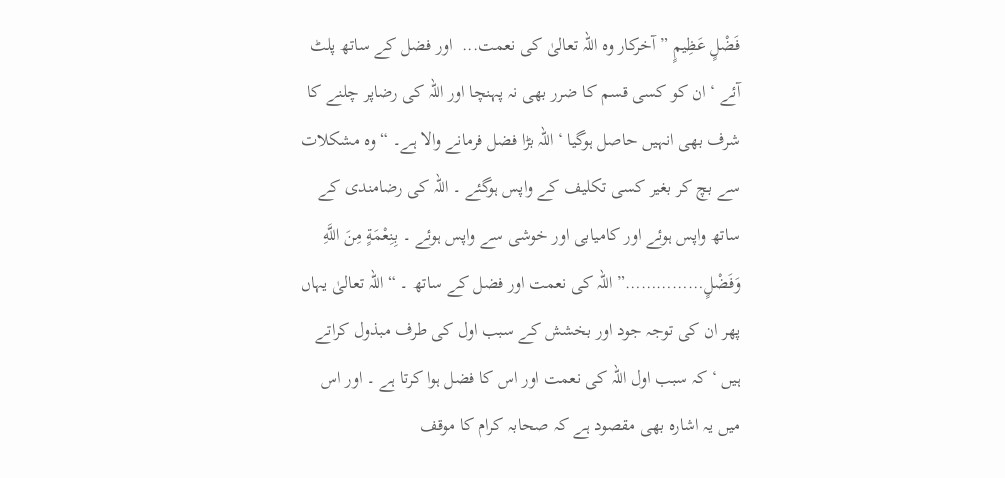فَضْلٍ عَظِيمٍ ” آخرکار وہ اللہ تعالیٰ کی نعمت...  اور فضل کے ساتھ پلٹ آئے ‘ ان کو کسی قسم کا ضرر بھی نہ پہنچا اور اللہ کی رضاپر چلنے کا شرف بھی انہیں حاصل ہوگیا ‘ اللہ بڑا فضل فرمانے والا ہے۔ “ وہ مشکلات سے بچ کر بغیر کسی تکلیف کے واپس ہوگئے ۔ اللہ کی رضامندی کے ساتھ واپس ہوئے اور کامیابی اور خوشی سے واپس ہوئے ۔ بِنِعْمَةٍ مِنَ اللَّهِ وَفَضْلٍ……………” اللہ کی نعمت اور فضل کے ساتھ ۔ “ اللہ تعالیٰ یہاں پھر ان کی توجہ جود اور بخشش کے سبب اول کی طرف مبذول کراتے ہیں ‘ کہ سبب اول اللہ کی نعمت اور اس کا فضل ہوا کرتا ہے ۔ اور اس میں یہ اشارہ بھی مقصود ہے کہ صحابہ کرام کا موقف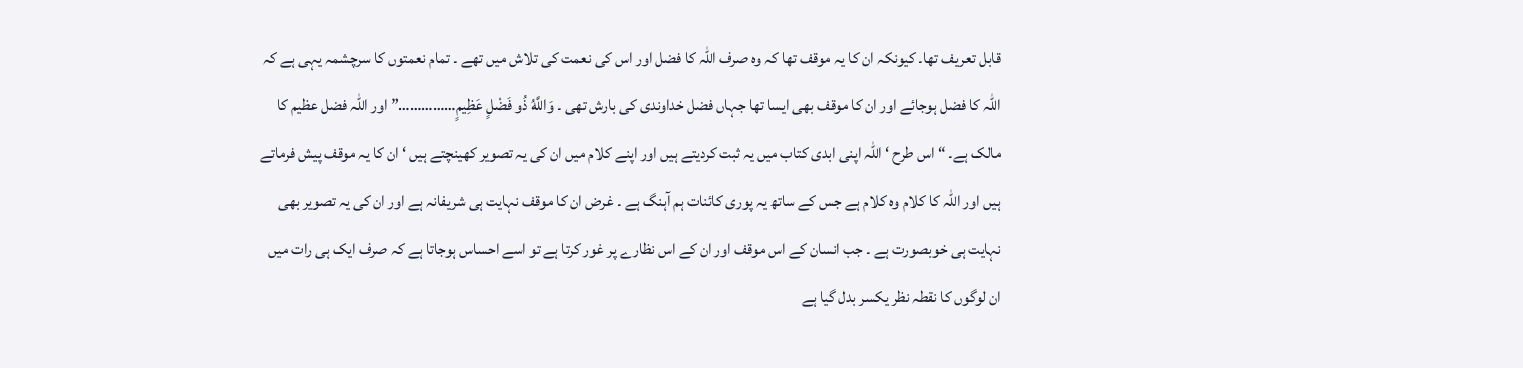قابل تعریف تھا۔ کیونکہ ان کا یہ موقف تھا کہ وہ صرف اللہ کا فضل اور اس کی نعمت کی تلاش میں تھے ۔ تمام نعمتوں کا سرچشمہ یہی ہے کہ اللہ کا فضل ہوجائے اور ان کا موقف بھی ایسا تھا جہاں فضل خداوندی کی بارش تھی ۔ وَاللَّهُ ذُو فَضْلٍ عَظِيمٍ……………” اور اللہ فضل عظیم کا مالک ہے۔ “ اس طرح ‘ اللہ اپنی ابدی کتاب میں یہ ثبت کردیتے ہیں اور اپنے کلام میں ان کی یہ تصویر کھینچتے ہیں ‘ ان کا یہ موقف پیش فرماتے ہیں اور اللہ کا کلام وہ کلام ہے جس کے ساتھ یہ پوری کائنات ہم آہنگ ہے ۔ غرض ان کا موقف نہایت ہی شریفانہ ہے اور ان کی یہ تصویر بھی نہایت ہی خوبصورت ہے ۔ جب انسان کے اس موقف اور ان کے اس نظارے پر غور کرتا ہے تو اسے احساس ہوجاتا ہے کہ صرف ایک ہی رات میں ان لوگوں کا نقطہ نظر یکسر بدل گیا ہے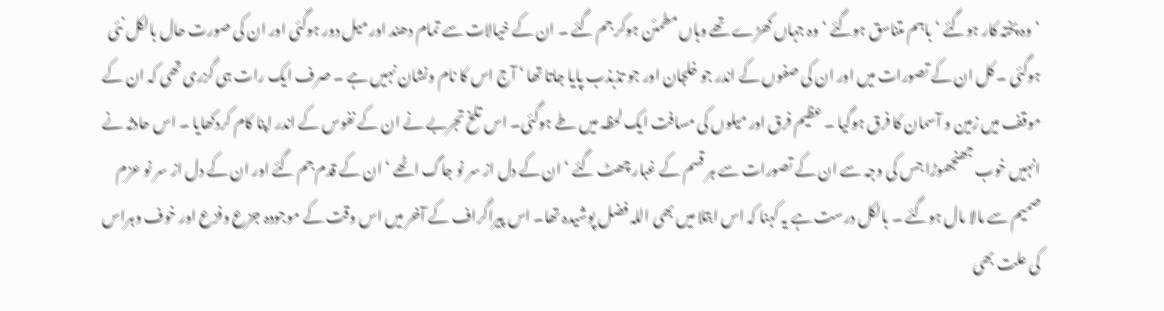‘ وہ پختہ کار ہوگئے ‘ باہم متناسق ہوگئے ‘ وہ جہاں کھڑے تھے وہاں مطمئن ہوکر جم گئے ۔ ان کے خیالات سے تمام دھند اور میل دور ہوگئی اور ان کی صورت حال بالکل نئی ہوگئی ۔ کل ان کے تصورات میں اور ان کی صفوں کے اندر جو خلجان اور جو تذبذب پایا جاتا تھا ‘ آج اس کا نام ونشان نہیں ہے ۔ صرف ایک رات ہی گزری تھی کہ ان کے موقف میں زمین و آسمان کا فرق ہوگیا ۔ عظیم فرق اور میلوں کی مسافت ایک لحظہ میں طے ہوگئی۔ اس تلخ تجربے نے ان کے نفوس کے اندر اپنا کام کردکھایا ۔ اس حادثہ نے انہیں خوب جھنجھوڑا جس کی وجہ سے ان کے تصورات سے ہر قسم کے غبار چھٹ گئے ‘ ان کے دل از سر نو جاگ اٹھے ‘ ان کے قدم جم گئے اور ان کے دل از سر نو عزم صمیم سے مالا مال ہوگئے ۔ بالکل درست ہے یہ کہنا کہ اس ابتلا میں بھی اللہ فضل پوشیدہ تھا۔ اس پیراگراف کے آخر میں اس وقت کے موجودہ جزع وفزع اور خوف وہراس کی علت بھی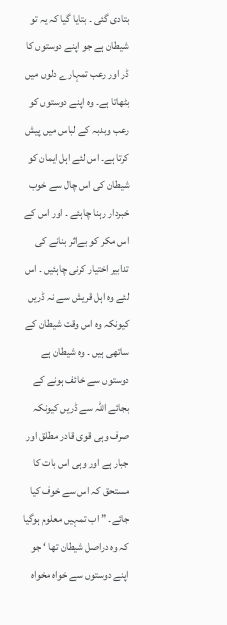بتادی گئی ۔ بتایا گیا کہ یہ تو شیطان ہے جو اپنے دوستوں کا ڈر اور رعب تمہارے دلوں میں بٹھاتا ہے۔ وہ اپنے دوستوں کو رعب وبدبہ کے لباس میں پیش کرتا ہے۔ اس لئے اہل ایمان کو شیطان کی اس چال سے خوب خبردار رہنا چاہئے ۔ اور اس کے اس مکر کو بےاثر بنانے کی تدابیر اختیار کرنی چاہئیں ۔ اس لئے وہ اہل قریش سے نہ ڈریں کیونکہ وہ اس وقت شیطان کے ساتھی ہیں ۔ وہ شیطان ہے دوستوں سے خائف ہونے کے بجائے اللہ سے ڈریں کیونکہ صرف وہی قوی قادر مطلق اور جبار ہے اور وہی اس بات کا مستحق کہ اس سے خوف کیا جائے۔ ” اب تمہیں معلوم ہوگیا کہ وہ دراصل شیطان تھا ‘ جو اپنے دوستوں سے خواہ مخواہ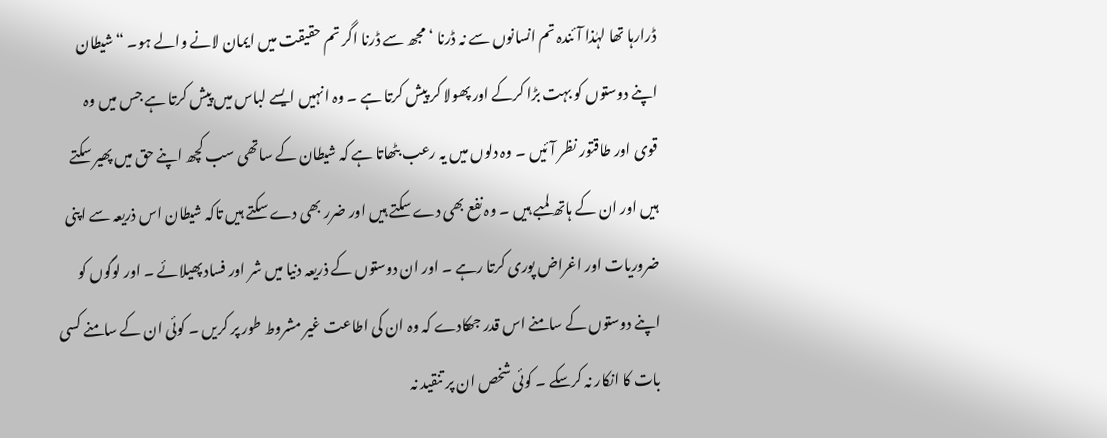ڈرارہا تھا لہٰذا آئندہ تم انسانوں سے نہ ڈرنا ‘ مجھ سے ڈرنا اگر تم حقیقت میں ایمان لانے والے ہو۔ “ شیطان اپنے دوستوں کو بہت بڑا کرکے اور پھولا کر پیش کرتا ہے ۔ وہ انہیں ایسے لباس میں پیش کرتا ہے جس میں وہ قوی اور طاقتور نظر آئیں ۔ وہ دلوں میں یہ رعب بٹھاتا ہے کہ شیطان کے ساتھی سب کچھ اپنے حق میں پھیر سکتے ہیں اور ان کے ہاتھ لمبے ہیں ۔ وہ نفع بھی دے سکتے ہیں اور ضرر بھی دے سکتے ہیں تاکہ شیطان اس ذریعہ سے اپنی ضروریات اور اغراض پوری کرتا رہے ۔ اور ان دوستوں کے ذریعہ دنیا میں شر اور فساد پھیلائے ۔ اور لوگوں کو اپنے دوستوں کے سامنے اس قدر جھکادے کہ وہ ان کی اطاعت غیر مشروط طور پر کریں ۔ کوئی ان کے سامنے کسی بات کا انکار نہ کرسکے ۔ کوئی شخص ان پر تنقید نہ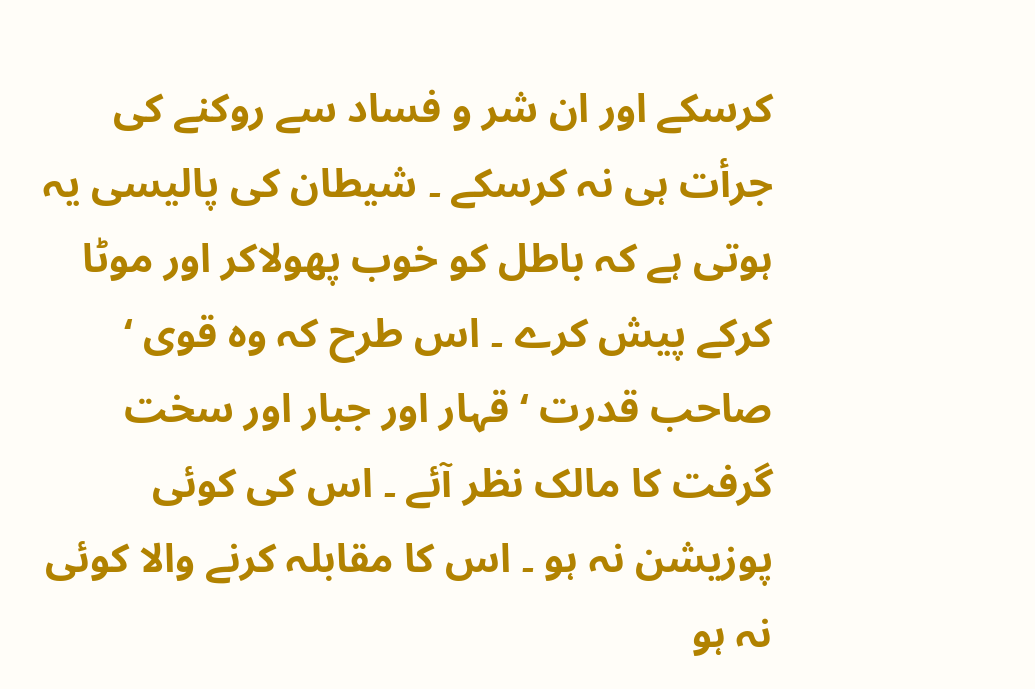کرسکے اور ان شر و فساد سے روکنے کی جرأت ہی نہ کرسکے ۔ شیطان کی پالیسی یہ ہوتی ہے کہ باطل کو خوب پھولاکر اور موٹا کرکے پیش کرے ۔ اس طرح کہ وہ قوی ‘ صاحب قدرت ‘ قہار اور جبار اور سخت گرفت کا مالک نظر آئے ۔ اس کی کوئی پوزیشن نہ ہو ۔ اس کا مقابلہ کرنے والا کوئی نہ ہو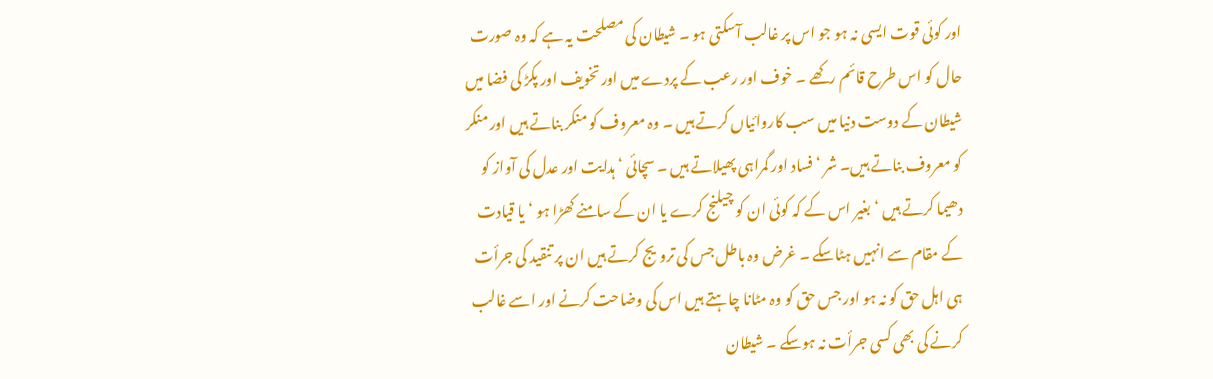اور کوئی قوت ایسی نہ ہو جو اس پر غالب آسکتی ہو ۔ شیطان کی مصلحت یہ ہے کہ وہ صورت حال کو اس طرح قائم رکھے ۔ خوف اور رعب کے پردے میں اور تخویف اور پکڑ کی فضا میں شیطان کے دوست دنیا میں سب کاروائیاں کرتے ہیں ۔ وہ معروف کو منکر بناتے ہیں اور منکر کو معروف بناتے ہیں۔ شر ‘ فساد اور گمراہی پھیلاتے ہیں ۔ سچائی ‘ ہدایت اور عدل کی آواز کو دھیما کرتے ہیں ‘ بغیر اس کے کہ کوئی ان کو چیلنج کرے یا ان کے سامنے کھڑا ہو ‘ یا قیادت کے مقام سے انہیں ہٹاسکے ۔ غرض وہ باطل جس کی ترویج کرتے ہیں ان پر تنقید کی جرأت ہی اہل حق کو نہ ہو اور جس حق کو وہ مٹانا چاہتے ہیں اس کی وضاحت کرنے اور اسے غالب کرنے کی بھی کسی جرأت نہ ہوسکے ۔ شیطان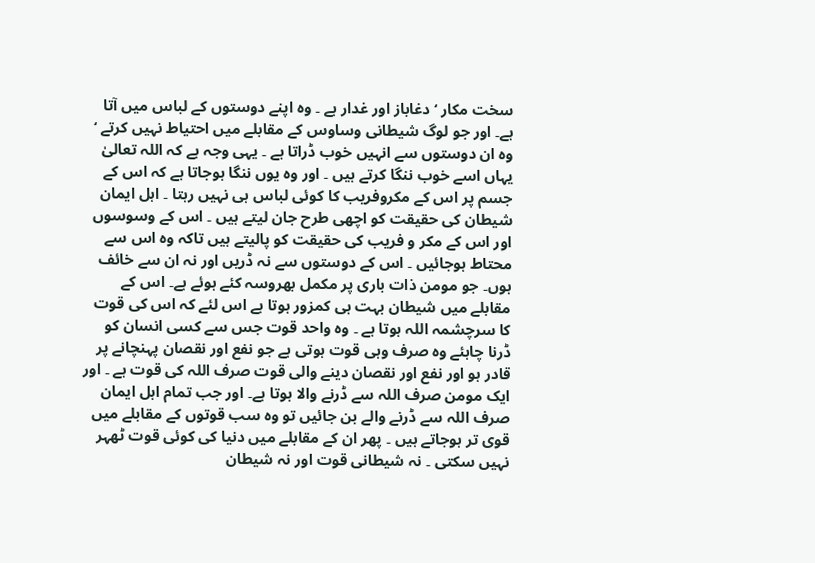سخت مکار ‘ دغاباز اور غدار ہے ۔ وہ اپنے دوستوں کے لباس میں آتا ہے۔ اور جو لوگ شیطانی وساوس کے مقابلے میں احتیاط نہیں کرتے ‘ وہ ان دوستوں سے انہیں خوب ڈراتا ہے ۔ یہی وجہ ہے کہ اللہ تعالیٰ یہاں اسے خوب ننگا کرتے ہیں ۔ اور وہ یوں ننگا ہوجاتا ہے کہ اس کے جسم پر اس کے مکروفریب کا کوئی لباس ہی نہیں رہتا ۔ اہل ایمان شیطان کی حقیقت کو اچھی طرح جان لیتے ہیں ۔ اس کے وسوسوں اور اس کے مکر و فریب کی حقیقت کو پالیتے ہیں تاکہ وہ اس سے محتاط ہوجائیں ۔ اس کے دوستوں سے نہ ڈریں اور نہ ان سے خائف ہوں۔ جو مومن ذات باری پر مکمل بھروسہ کئے ہوئے ہے۔ اس کے مقابلے میں شیطان بہت ہی کمزور ہوتا ہے اس لئے کہ اس کی قوت کا سرچشمہ اللہ ہوتا ہے ۔ وہ واحد قوت جس سے کسی انسان کو ڈرنا چاہئے وہ صرف وہی قوت ہوتی ہے جو نفع اور نقصان پہنچانے پر قادر ہو اور نفع اور نقصان دینے والی قوت صرف اللہ کی قوت ہے ۔ اور ایک مومن صرف اللہ سے ڈرنے والا ہوتا ہے۔ اور جب تمام اہل ایمان صرف اللہ سے ڈرنے والے بن جائیں تو وہ سب قوتوں کے مقابلے میں قوی تر ہوجاتے ہیں ۔ پھر ان کے مقابلے میں دنیا کی کوئی قوت ٹھہر نہیں سکتی ۔ نہ شیطانی قوت اور نہ شیطان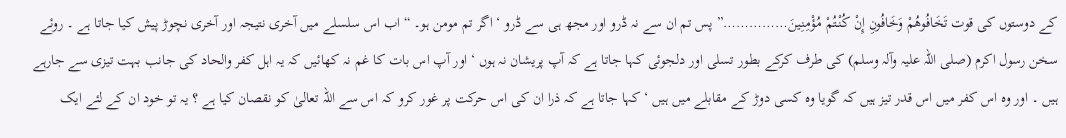کے دوستوں کی قوت تَخَافُوهُمْ وَخَافُونِ إِنْ كُنْتُمْ مُؤْمِنِينَ……………” پس تم ان سے نہ ڈرو اور مجھ ہی سے ڈرو ‘ اگر تم مومن ہو۔ “ اب اس سلسلے میں آخری نتیجہ اور آخری نچوڑ پیش کیا جاتا ہے ۔ روئے سخن رسول اکرم (صلی اللہ علیہ وآلہ وسلم) کی طرف کرکے بطور تسلی اور دلجوئی کہا جاتا ہے کہ آپ پریشان نہ ہوں ‘ اور آپ اس بات کا غم نہ کھائیں کہ یہ اہل کفر والحاد کی جانب بہت تیزی سے جارہے ہیں ۔ اور وہ اس کفر میں اس قدر تیز ہیں کہ گویا وہ کسی دوڑ کے مقابلے میں ہیں ‘ کہا جاتا ہے کہ ذرا ان کی اس حرکت پر غور کرو کہ اس سے اللہ تعالیٰ کو نقصان کیا ہے ؟ یہ تو خود ان کے لئے ایک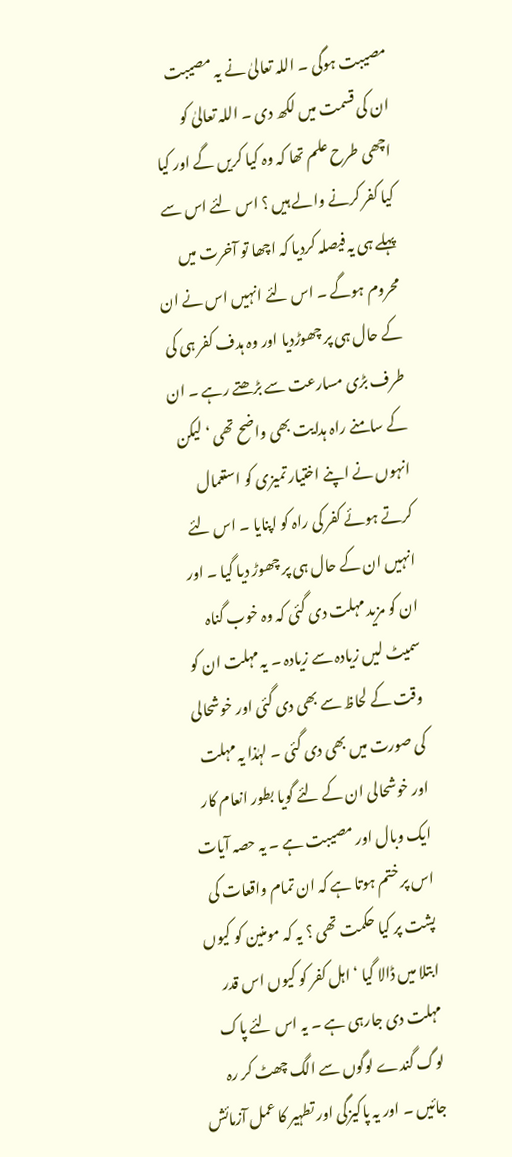مصیبت ہوگی ۔ اللہ تعالیٰ نے یہ مصیبت ان کی قسمت میں لکھ دی ۔ اللہ تعالیٰ کو اچھی طرح علم تھا کہ وہ کیا کریں گے اور کیا کیا کفر کرنے والے ہیں ؟ اس لئے اس سے پہلے ہی یہ فیصلہ کردیا کہ اچھا تو آخرت میں محروم ہوگے ۔ اس لئے انہیں اس نے ان کے حال ہی پر چھوڑدیا اور وہ ہدف کفر ہی کی طرف بڑی مسارعت سے بڑھتے رہے ۔ ان کے سامنے راہ ہدایت بھی واضح تھی ‘ لیکن انہوں نے اپنے اختیار تمیزی کو استعمال کرتے ہوئے کفر کی راہ کو اپنایا ۔ اس لئے انہیں ان کے حال ہی پر چھوڑ دیا گیا ۔ اور ان کو مزید مہلت دی گئی کہ وہ خوب گناہ سمیٹ لیں زیادہ سے زیادہ ۔ یہ مہلت ان کو وقت کے لحاظ سے بھی دی گئی اور خوشحالی کی صورت میں بھی دی گئی ۔ لہٰذا یہ مہلت اور خوشحالی ان کے لئے گویا بطور انعام کار ایک وبال اور مصیبت ہے ۔ یہ حصہ آیات اس پر ختم ہوتا ہے کہ ان تمام واقعات کی پشت پر کیا حکمت تھی ؟ یہ کہ مومنین کو کیوں ابتلا میں ڈالا گیا ‘ اہل کفر کو کیوں اس قدر مہلت دی جارہی ہے ۔ یہ اس لئے پاک لوگ گندے لوگوں سے الگ چھٹ کر رہ جائیں ۔ اور یہ پاکیزگی اور تطہیر کا عمل آزمائش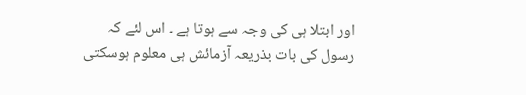اور ابتلا ہی کی وجہ سے ہوتا ہے ۔ اس لئے کہ رسول کی بات بذریعہ آزمائش ہی معلوم ہوسکتی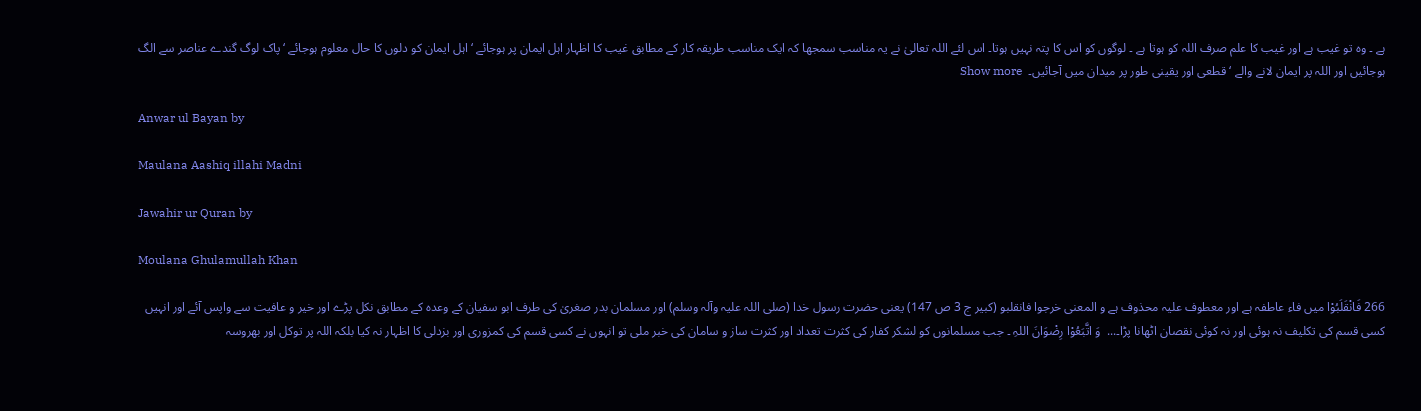ہے ۔ وہ تو غیب ہے اور غیب کا علم صرف اللہ کو ہوتا ہے ۔ لوگوں کو اس کا پتہ نہیں ہوتا۔ اس لئے اللہ تعالیٰ نے یہ مناسب سمجھا کہ ایک مناسب طریقہ کار کے مطابق غیب کا اظہار اہل ایمان پر ہوجائے ‘ اہل ایمان کو دلوں کا حال معلوم ہوجائے ‘ پاک لوگ گندے عناصر سے الگ ہوجائیں اور اللہ پر ایمان لانے والے ‘ قطعی اور یقینی طور پر میدان میں آجائیں۔  Show more

Anwar ul Bayan by

Maulana Aashiq illahi Madni

Jawahir ur Quran by

Moulana Ghulamullah Khan

266 فَانْقَلَبُوْا میں فاء عاطفہ ہے اور معطوف علیہ محذوف ہے و المعنی خرجوا فانقلبو (کبیر ج 3 ص 147) یعنی حضرت رسول خدا (صلی اللہ علیہ وآلہ وسلم) اور مسلمان بدر صغریٰ کی طرف ابو سفیان کے وعدہ کے مطابق نکل پڑے اور خیر و عافیت سے واپس آئے اور انہیں کسی قسم کی تکلیف نہ ہوئی اور نہ کوئی نقصان اٹھانا پڑا۔...  وَ اتَّبَعُوْا رِضْوَانَ اللہِ ۔ جب مسلمانوں کو لشکر کفار کی کثرت تعداد اور کثرت ساز و سامان کی خبر ملی تو انہوں نے کسی قسم کی کمزوری اور بزدلی کا اظہار نہ کیا بلکہ اللہ پر توکل اور بھروسہ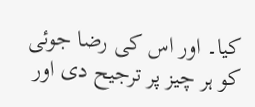کیا۔ اور اس کی رضا جوئی کو ہر چیز پر ترجیح دی اور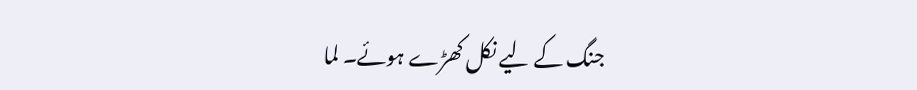جنگ کے لیے نکل کھڑے ہوئے۔ لما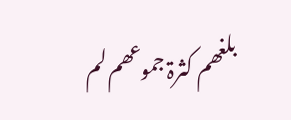بلغھم کثرۃ جموعھم لم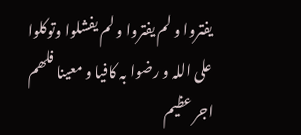یفتروا و لم یفتروا و لم یفشلوا وتوکلوا علی اللہ و رضوا بہ کافیا و معینا فلھم اجر عظیم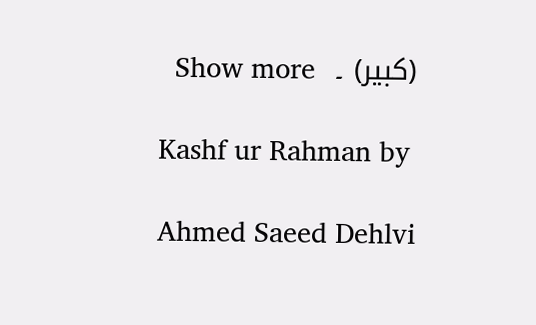(کبیر) ۔  Show more

Kashf ur Rahman by

Ahmed Saeed Dehlvi